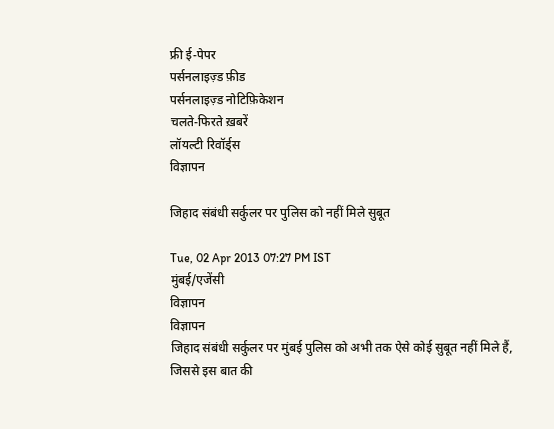फ्री ई-पेपर
पर्सनलाइज़्ड फ़ीड
पर्सनलाइज़्ड नोटिफ़िकेशन
चलते-फिरते ख़बरें
लॉयल्टी रिवॉर्ड्स
विज्ञापन

जिहाद संबंधी सर्कुलर पर पुलिस को नहीं मिले सुबूत

Tue, 02 Apr 2013 07:27 PM IST
मुंबई/एजेंसी
विज्ञापन
विज्ञापन
जिहाद संबंधी सर्कुलर पर मुंबई पुलिस को अभी तक ऐसे कोई सुबूत नहीं मिले हैं, जिससे इस बात की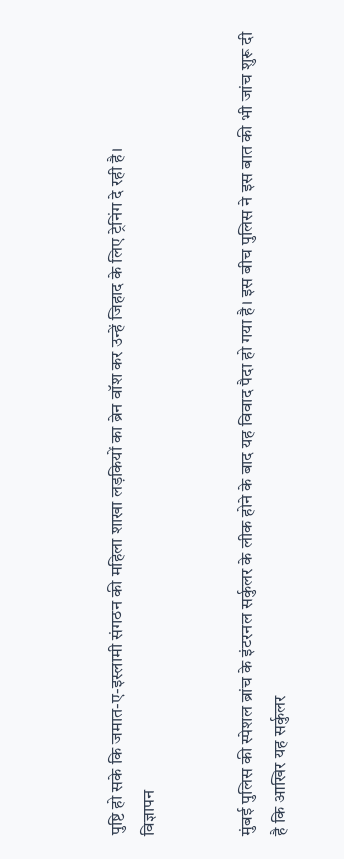पुष्टि हो सके कि जमात-ए-इस्लामी संगठन की महिला शाखा लड़कियों का ब्रेन वॉश कर उन्हें जिहाद के लिए ट्रेनिंग दे रही है।
विज्ञापन


मुंबई पुलिस की स्पेशल ब्रांच के इंटरनल सर्कुलर के लीक होने के बाद यह विवाद पैदा हो गया है। इस बीच पुलिस ने इस बात की भी जांच शुरू दी है कि आखिर यह सर्कुलर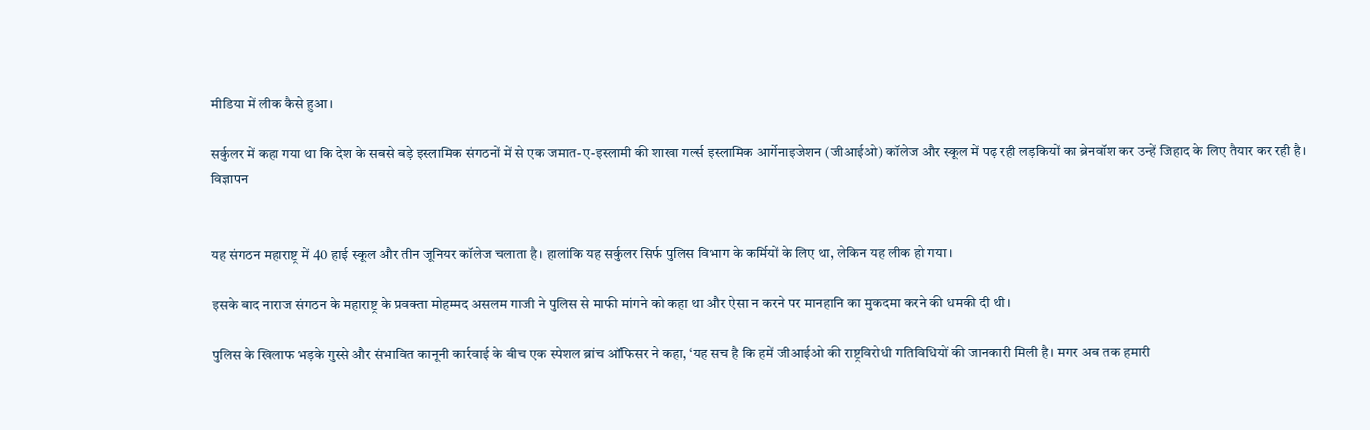मीडिया में लीक कैसे हुआ।

सर्कुलर में कहा गया था कि देश के सबसे बड़े इस्लामिक संगठनों में से एक जमात-ए-इस्लामी की शाखा गर्ल्स इस्लामिक आर्गेनाइजेशन (जीआईओ) कॉलेज और स्कूल में पढ़ रही लड़कियों का ब्रेनवॉश कर उन्हें जिहाद के लिए तैयार कर रही है।
विज्ञापन


यह संगठन महाराष्ट्र में 40 हाई स्कूल और तीन जूनियर कॉलेज चलाता है। हालांकि यह सर्कुलर सिर्फ पुलिस विभाग के कर्मियों के लिए था, लेकिन यह लीक हो गया।

इसके बाद नाराज संगठन के महाराष्ट्र के प्रवक्ता मोहम्मद असलम गाजी ने पुलिस से माफी मांगने को कहा था और ऐसा न करने पर मानहानि का मुकदमा करने की धमकी दी थी।

पुलिस के खिलाफ भड़के गुस्से और संभावित कानूनी कार्रवाई के बीच एक स्पेशल ब्रांच ऑफिसर ने कहा, ‘यह सच है कि हमें जीआईओ की राष्ट्रविरोधी गतिविधियों की जानकारी मिली है। मगर अब तक हमारी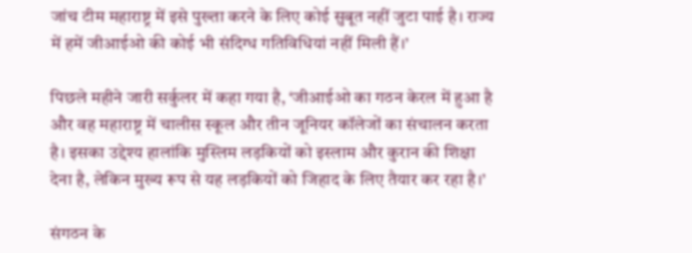जांच टीम महाराष्ट्र में इसे पुख्ता करने के लिए कोई सुबूत नहीं जुटा पाई है। राज्य में हमें जीआईओ की कोई भी संदिग्ध गतिविधियां नहीं मिली हैं।’

पिछले महीने जारी सर्कुलर में कहा गया है, ‘जीआईओ का गठन केरल में हुआ है और वह महाराष्ट्र में चालीस स्कूल और तीन जूनियर कॉलेजों का संचालन करता है। इसका उद्देश्य हालांकि मुस्लिम लड़कियों को इस्लाम और कुरान की शिक्षा देना है, लेकिन मुख्य रूप से यह लड़कियों को जिहाद के लिए तैयार कर रहा है।’

संगठन के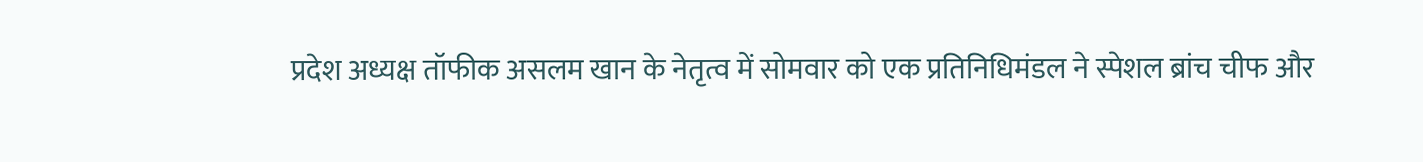प्रदेश अध्यक्ष तॉफीक असलम खान के नेतृत्व में सोमवार को एक प्रतिनिधिमंडल ने स्पेशल ब्रांच चीफ और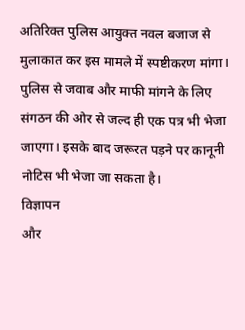अतिरिक्त पुलिस आयुक्त नवल बजाज से मुलाकात कर इस मामले में स्पष्टीकरण मांगा। पुलिस से जवाब और माफी मांगने के लिए संगठन की ओर से जल्द ही एक पत्र भी भेजा जाएगा। इसके बाद जरूरत पड़ने पर कानूनी नोटिस भी भेजा जा सकता है।
विज्ञापन
और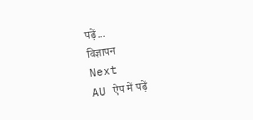पढ़ें...
विज्ञापन
Next
AU ऐप में पढ़ें